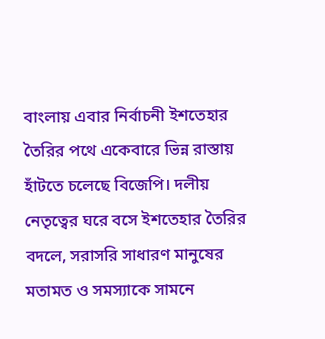বাংলায় এবার নির্বাচনী ইশতেহার তৈরির পথে একেবারে ভিন্ন রাস্তায় হাঁটতে চলেছে বিজেপি। দলীয় নেতৃত্বের ঘরে বসে ইশতেহার তৈরির বদলে, সরাসরি সাধারণ মানুষের মতামত ও সমস্যাকে সামনে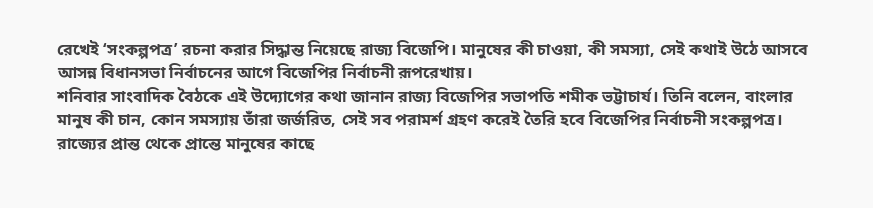রেখেই ‘সংকল্পপত্র’ রচনা করার সিদ্ধান্ত নিয়েছে রাজ্য বিজেপি। মানুষের কী চাওয়া, কী সমস্যা, সেই কথাই উঠে আসবে আসন্ন বিধানসভা নির্বাচনের আগে বিজেপির নির্বাচনী রূপরেখায়।
শনিবার সাংবাদিক বৈঠকে এই উদ্যোগের কথা জানান রাজ্য বিজেপির সভাপতি শমীক ভট্টাচার্য। তিনি বলেন, বাংলার মানুষ কী চান, কোন সমস্যায় তাঁরা জর্জরিত, সেই সব পরামর্শ গ্রহণ করেই তৈরি হবে বিজেপির নির্বাচনী সংকল্পপত্র। রাজ্যের প্রান্ত থেকে প্রান্তে মানুষের কাছে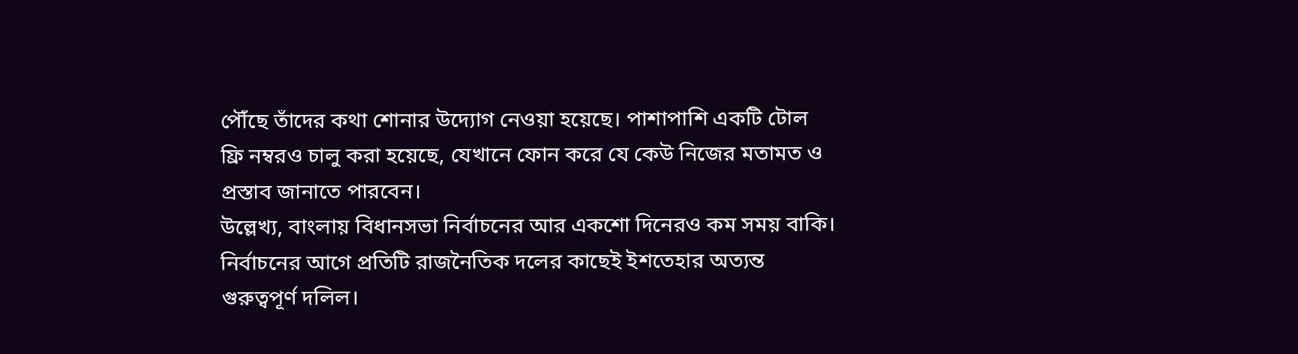পৌঁছে তাঁদের কথা শোনার উদ্যোগ নেওয়া হয়েছে। পাশাপাশি একটি টোল ফ্রি নম্বরও চালু করা হয়েছে, যেখানে ফোন করে যে কেউ নিজের মতামত ও প্রস্তাব জানাতে পারবেন।
উল্লেখ্য, বাংলায় বিধানসভা নির্বাচনের আর একশো দিনেরও কম সময় বাকি। নির্বাচনের আগে প্রতিটি রাজনৈতিক দলের কাছেই ইশতেহার অত্যন্ত গুরুত্বপূর্ণ দলিল।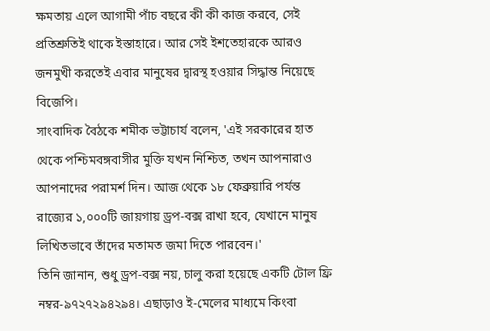ক্ষমতায় এলে আগামী পাঁচ বছরে কী কী কাজ করবে, সেই প্রতিশ্রুতিই থাকে ইস্তাহারে। আর সেই ইশতেহারকে আরও জনমুখী করতেই এবার মানুষের দ্বারস্থ হওয়ার সিদ্ধান্ত নিয়েছে বিজেপি।
সাংবাদিক বৈঠকে শমীক ভট্টাচার্য বলেন, 'এই সরকারের হাত থেকে পশ্চিমবঙ্গবাসীর মুক্তি যখন নিশ্চিত, তখন আপনারাও আপনাদের পরামর্শ দিন। আজ থেকে ১৮ ফেব্রুয়ারি পর্যন্ত রাজ্যের ১,০০০টি জায়গায় ড্রপ-বক্স রাখা হবে, যেখানে মানুষ লিখিতভাবে তাঁদের মতামত জমা দিতে পারবেন।'
তিনি জানান, শুধু ড্রপ-বক্স নয়, চালু করা হয়েছে একটি টোল ফ্রি নম্বর-৯৭২৭২৯৪২৯৪। এছাড়াও ই-মেলের মাধ্যমে কিংবা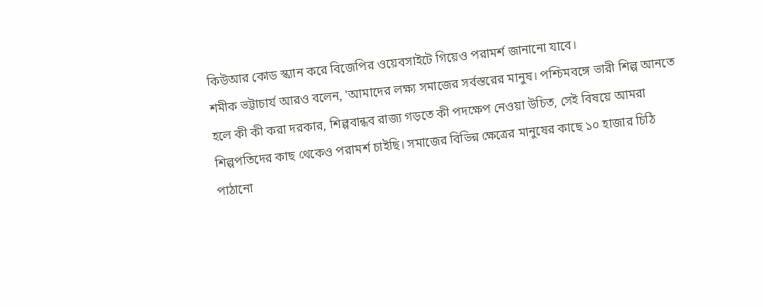কিউআর কোড স্ক্যান করে বিজেপির ওয়েবসাইটে গিয়েও পরামর্শ জানানো যাবে।
শমীক ভট্টাচার্য আরও বলেন, 'আমাদের লক্ষ্য সমাজের সর্বস্তরের মানুষ। পশ্চিমবঙ্গে ভারী শিল্প আনতে হলে কী কী করা দরকার, শিল্পবান্ধব রাজ্য গড়তে কী পদক্ষেপ নেওয়া উচিত, সেই বিষয়ে আমরা শিল্পপতিদের কাছ থেকেও পরামর্শ চাইছি। সমাজের বিভিন্ন ক্ষেত্রের মানুষের কাছে ১০ হাজার চিঠি পাঠানো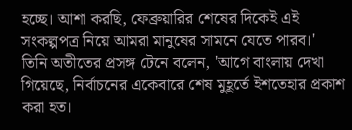হচ্ছে। আশা করছি, ফেব্রুয়ারির শেষের দিকেই এই সংকল্পপত্র নিয়ে আমরা মানুষের সামনে যেতে পারব।'
তিনি অতীতের প্রসঙ্গ টেনে বলেন, 'আগে বাংলায় দেখা গিয়েছে, নির্বাচনের একেবারে শেষ মুহূর্তে ইশতেহার প্রকাশ করা হত।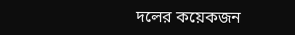দলের কয়েকজন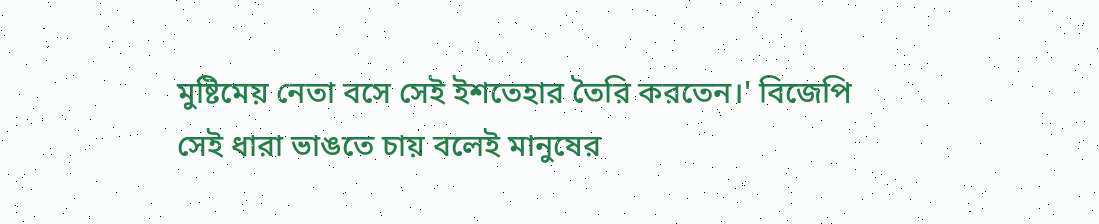মুষ্টিমেয় নেতা বসে সেই ইশতেহার তৈরি করতেন।' বিজেপি সেই ধারা ভাঙতে চায় বলেই মানুষের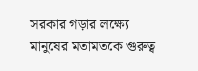সরকার গড়ার লক্ষ্যে মানুষের মতামতকে গুরুত্ব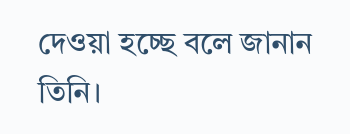দেওয়া হচ্ছে বলে জানান তিনি।